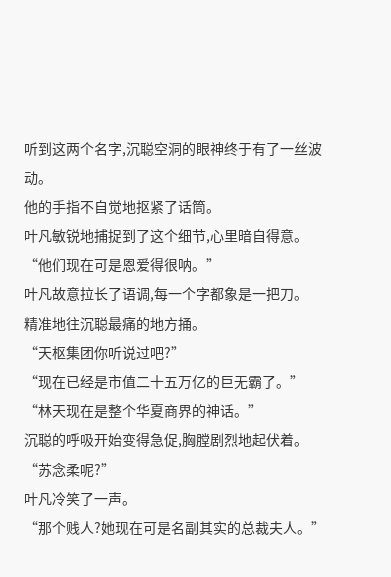听到这两个名字,沉聪空洞的眼神终于有了一丝波动。
他的手指不自觉地抠紧了话筒。
叶凡敏锐地捕捉到了这个细节,心里暗自得意。
“他们现在可是恩爱得很呐。”
叶凡故意拉长了语调,每一个字都象是一把刀。
精准地往沉聪最痛的地方捅。
“天枢集团你听说过吧?”
“现在已经是市值二十五万亿的巨无霸了。”
“林天现在是整个华夏商界的神话。”
沉聪的呼吸开始变得急促,胸膛剧烈地起伏着。
“苏念柔呢?”
叶凡冷笑了一声。
“那个贱人?她现在可是名副其实的总裁夫人。”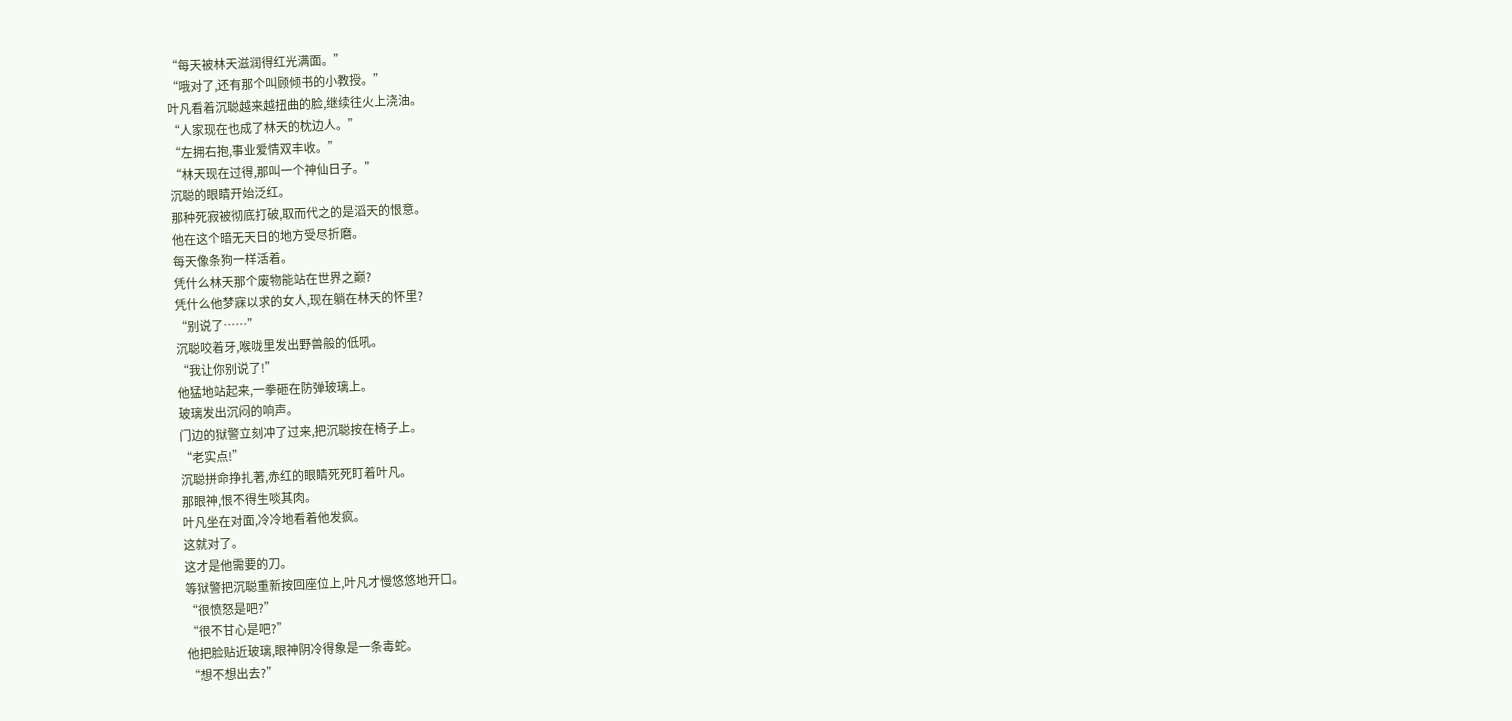“每天被林天滋润得红光满面。”
“哦对了,还有那个叫顾倾书的小教授。”
叶凡看着沉聪越来越扭曲的脸,继续往火上浇油。
“人家现在也成了林天的枕边人。”
“左拥右抱,事业爱情双丰收。”
“林天现在过得,那叫一个神仙日子。”
沉聪的眼睛开始泛红。
那种死寂被彻底打破,取而代之的是滔天的恨意。
他在这个暗无天日的地方受尽折磨。
每天像条狗一样活着。
凭什么林天那个废物能站在世界之巅?
凭什么他梦寐以求的女人,现在躺在林天的怀里?
“别说了……”
沉聪咬着牙,喉咙里发出野兽般的低吼。
“我让你别说了!”
他猛地站起来,一拳砸在防弹玻璃上。
玻璃发出沉闷的响声。
门边的狱警立刻冲了过来,把沉聪按在椅子上。
“老实点!”
沉聪拼命挣扎著,赤红的眼睛死死盯着叶凡。
那眼神,恨不得生啖其肉。
叶凡坐在对面,冷冷地看着他发疯。
这就对了。
这才是他需要的刀。
等狱警把沉聪重新按回座位上,叶凡才慢悠悠地开口。
“很愤怒是吧?”
“很不甘心是吧?”
他把脸贴近玻璃,眼神阴冷得象是一条毒蛇。
“想不想出去?”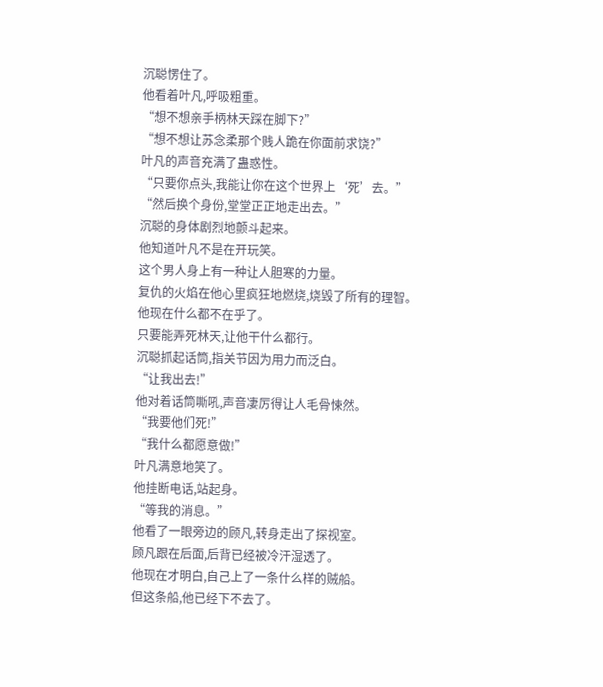沉聪愣住了。
他看着叶凡,呼吸粗重。
“想不想亲手柄林天踩在脚下?”
“想不想让苏念柔那个贱人跪在你面前求饶?”
叶凡的声音充满了蛊惑性。
“只要你点头,我能让你在这个世界上‘死’去。”
“然后换个身份,堂堂正正地走出去。”
沉聪的身体剧烈地颤斗起来。
他知道叶凡不是在开玩笑。
这个男人身上有一种让人胆寒的力量。
复仇的火焰在他心里疯狂地燃烧,烧毁了所有的理智。
他现在什么都不在乎了。
只要能弄死林天,让他干什么都行。
沉聪抓起话筒,指关节因为用力而泛白。
“让我出去!”
他对着话筒嘶吼,声音凄厉得让人毛骨悚然。
“我要他们死!”
“我什么都愿意做!”
叶凡满意地笑了。
他挂断电话,站起身。
“等我的消息。”
他看了一眼旁边的顾凡,转身走出了探视室。
顾凡跟在后面,后背已经被冷汗湿透了。
他现在才明白,自己上了一条什么样的贼船。
但这条船,他已经下不去了。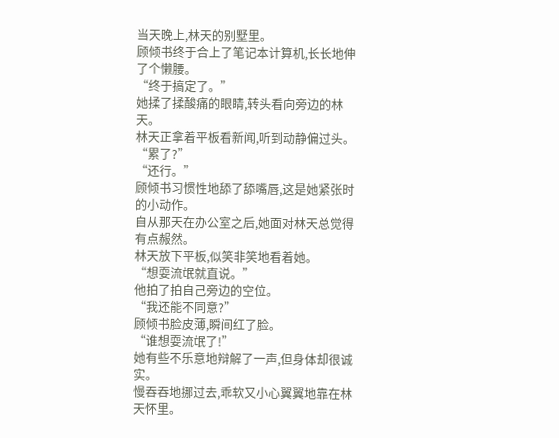当天晚上,林天的别墅里。
顾倾书终于合上了笔记本计算机,长长地伸了个懒腰。
“终于搞定了。”
她揉了揉酸痛的眼睛,转头看向旁边的林天。
林天正拿着平板看新闻,听到动静偏过头。
“累了?”
“还行。”
顾倾书习惯性地舔了舔嘴唇,这是她紧张时的小动作。
自从那天在办公室之后,她面对林天总觉得有点赧然。
林天放下平板,似笑非笑地看着她。
“想耍流氓就直说。”
他拍了拍自己旁边的空位。
“我还能不同意?”
顾倾书脸皮薄,瞬间红了脸。
“谁想耍流氓了!”
她有些不乐意地辩解了一声,但身体却很诚实。
慢吞吞地挪过去,乖软又小心翼翼地靠在林天怀里。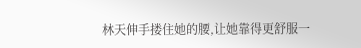林天伸手搂住她的腰,让她靠得更舒服一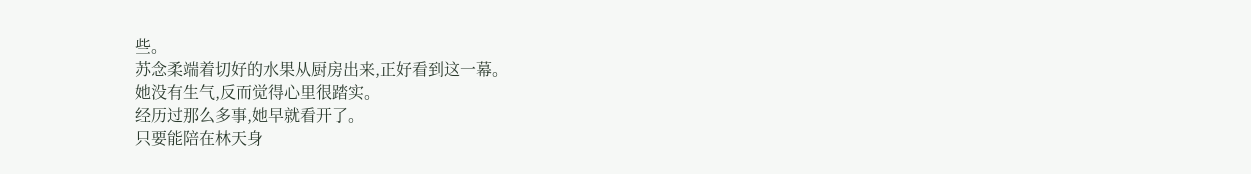些。
苏念柔端着切好的水果从厨房出来,正好看到这一幕。
她没有生气,反而觉得心里很踏实。
经历过那么多事,她早就看开了。
只要能陪在林天身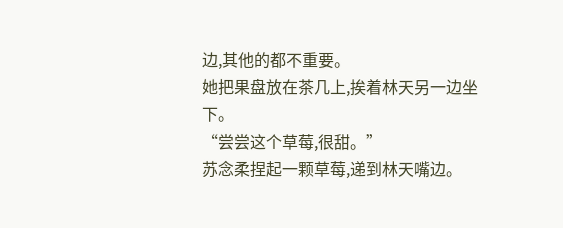边,其他的都不重要。
她把果盘放在茶几上,挨着林天另一边坐下。
“尝尝这个草莓,很甜。”
苏念柔捏起一颗草莓,递到林天嘴边。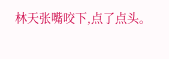林天张嘴咬下,点了点头。